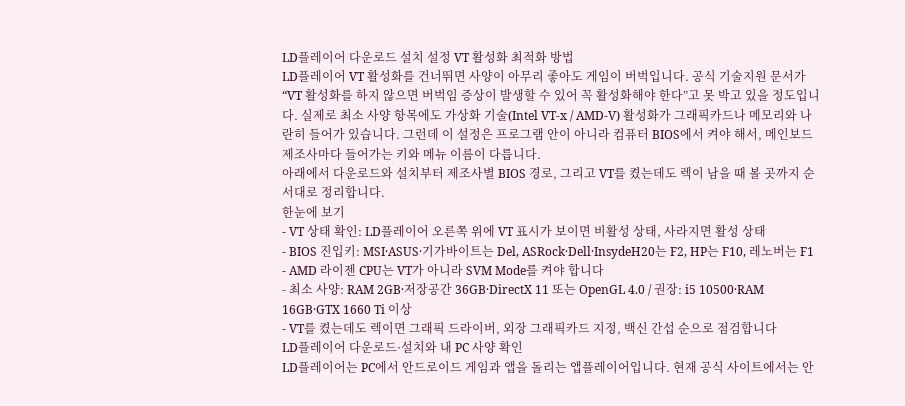LD플레이어 다운로드 설치 설정 VT 활성화 최적화 방법
LD플레이어 VT 활성화를 건너뛰면 사양이 아무리 좋아도 게임이 버벅입니다. 공식 기술지원 문서가 “VT 활성화를 하지 않으면 버벅임 증상이 발생할 수 있어 꼭 활성화해야 한다”고 못 박고 있을 정도입니다. 실제로 최소 사양 항목에도 가상화 기술(Intel VT-x / AMD-V) 활성화가 그래픽카드나 메모리와 나란히 들어가 있습니다. 그런데 이 설정은 프로그램 안이 아니라 컴퓨터 BIOS에서 켜야 해서, 메인보드 제조사마다 들어가는 키와 메뉴 이름이 다릅니다.
아래에서 다운로드와 설치부터 제조사별 BIOS 경로, 그리고 VT를 켰는데도 렉이 남을 때 볼 곳까지 순서대로 정리합니다.
한눈에 보기
- VT 상태 확인: LD플레이어 오른쪽 위에 VT 표시가 보이면 비활성 상태, 사라지면 활성 상태
- BIOS 진입키: MSI·ASUS·기가바이트는 Del, ASRock·Dell·InsydeH20는 F2, HP는 F10, 레노버는 F1
- AMD 라이젠 CPU는 VT가 아니라 SVM Mode를 켜야 합니다
- 최소 사양: RAM 2GB·저장공간 36GB·DirectX 11 또는 OpenGL 4.0 / 권장: i5 10500·RAM 16GB·GTX 1660 Ti 이상
- VT를 켰는데도 렉이면 그래픽 드라이버, 외장 그래픽카드 지정, 백신 간섭 순으로 점검합니다
LD플레이어 다운로드·설치와 내 PC 사양 확인
LD플레이어는 PC에서 안드로이드 게임과 앱을 돌리는 앱플레이어입니다. 현재 공식 사이트에서는 안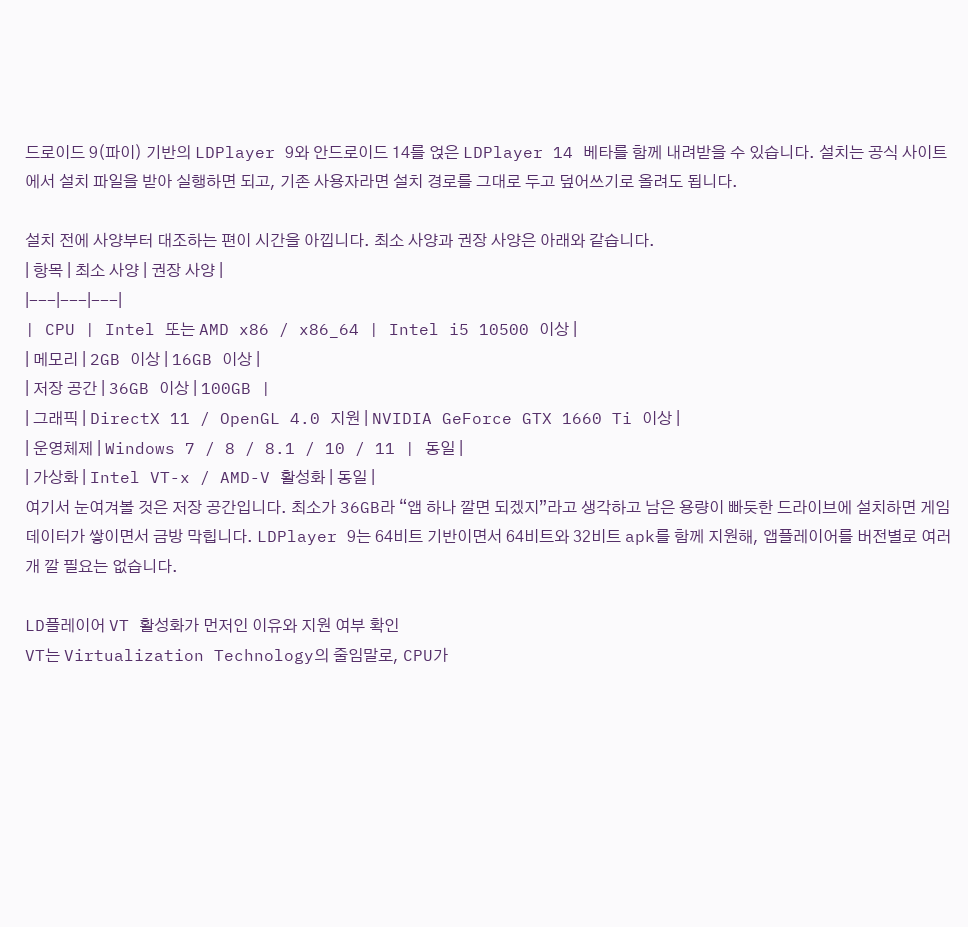드로이드 9(파이) 기반의 LDPlayer 9와 안드로이드 14를 얹은 LDPlayer 14 베타를 함께 내려받을 수 있습니다. 설치는 공식 사이트에서 설치 파일을 받아 실행하면 되고, 기존 사용자라면 설치 경로를 그대로 두고 덮어쓰기로 올려도 됩니다.

설치 전에 사양부터 대조하는 편이 시간을 아낍니다. 최소 사양과 권장 사양은 아래와 같습니다.
| 항목 | 최소 사양 | 권장 사양 |
|---|---|---|
| CPU | Intel 또는 AMD x86 / x86_64 | Intel i5 10500 이상 |
| 메모리 | 2GB 이상 | 16GB 이상 |
| 저장 공간 | 36GB 이상 | 100GB |
| 그래픽 | DirectX 11 / OpenGL 4.0 지원 | NVIDIA GeForce GTX 1660 Ti 이상 |
| 운영체제 | Windows 7 / 8 / 8.1 / 10 / 11 | 동일 |
| 가상화 | Intel VT-x / AMD-V 활성화 | 동일 |
여기서 눈여겨볼 것은 저장 공간입니다. 최소가 36GB라 “앱 하나 깔면 되겠지”라고 생각하고 남은 용량이 빠듯한 드라이브에 설치하면 게임 데이터가 쌓이면서 금방 막힙니다. LDPlayer 9는 64비트 기반이면서 64비트와 32비트 apk를 함께 지원해, 앱플레이어를 버전별로 여러 개 깔 필요는 없습니다.

LD플레이어 VT 활성화가 먼저인 이유와 지원 여부 확인
VT는 Virtualization Technology의 줄임말로, CPU가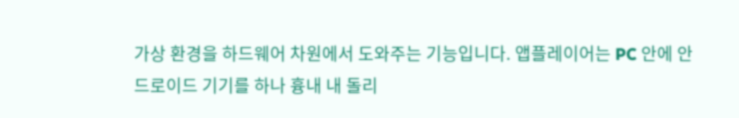가상 환경을 하드웨어 차원에서 도와주는 기능입니다. 앱플레이어는 PC 안에 안드로이드 기기를 하나 흉내 내 돌리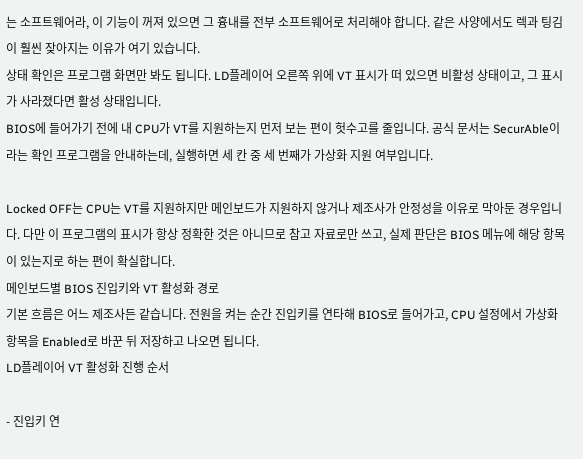는 소프트웨어라, 이 기능이 꺼져 있으면 그 흉내를 전부 소프트웨어로 처리해야 합니다. 같은 사양에서도 렉과 팅김이 훨씬 잦아지는 이유가 여기 있습니다.
상태 확인은 프로그램 화면만 봐도 됩니다. LD플레이어 오른쪽 위에 VT 표시가 떠 있으면 비활성 상태이고, 그 표시가 사라졌다면 활성 상태입니다.
BIOS에 들어가기 전에 내 CPU가 VT를 지원하는지 먼저 보는 편이 헛수고를 줄입니다. 공식 문서는 SecurAble이라는 확인 프로그램을 안내하는데, 실행하면 세 칸 중 세 번째가 가상화 지원 여부입니다.

Locked OFF는 CPU는 VT를 지원하지만 메인보드가 지원하지 않거나 제조사가 안정성을 이유로 막아둔 경우입니다. 다만 이 프로그램의 표시가 항상 정확한 것은 아니므로 참고 자료로만 쓰고, 실제 판단은 BIOS 메뉴에 해당 항목이 있는지로 하는 편이 확실합니다.
메인보드별 BIOS 진입키와 VT 활성화 경로
기본 흐름은 어느 제조사든 같습니다. 전원을 켜는 순간 진입키를 연타해 BIOS로 들어가고, CPU 설정에서 가상화 항목을 Enabled로 바꾼 뒤 저장하고 나오면 됩니다.
LD플레이어 VT 활성화 진행 순서

- 진입키 연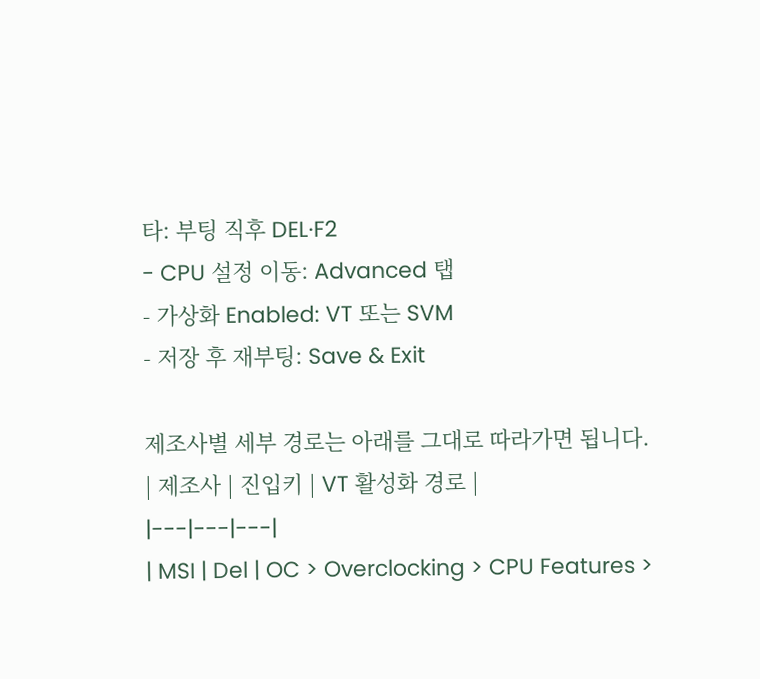타: 부팅 직후 DEL·F2
- CPU 설정 이동: Advanced 탭
- 가상화 Enabled: VT 또는 SVM
- 저장 후 재부팅: Save & Exit

제조사별 세부 경로는 아래를 그대로 따라가면 됩니다.
| 제조사 | 진입키 | VT 활성화 경로 |
|---|---|---|
| MSI | Del | OC > Overclocking > CPU Features >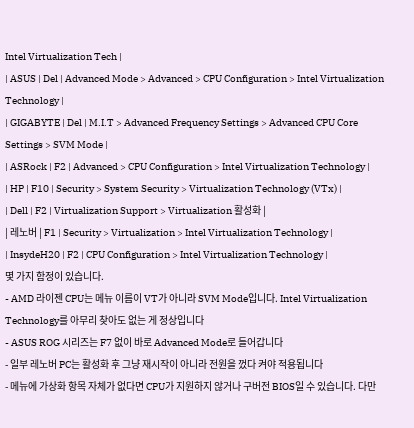Intel Virtualization Tech |
| ASUS | Del | Advanced Mode > Advanced > CPU Configuration > Intel Virtualization Technology |
| GIGABYTE | Del | M.I.T > Advanced Frequency Settings > Advanced CPU Core Settings > SVM Mode |
| ASRock | F2 | Advanced > CPU Configuration > Intel Virtualization Technology |
| HP | F10 | Security > System Security > Virtualization Technology (VTx) |
| Dell | F2 | Virtualization Support > Virtualization 활성화 |
| 레노버 | F1 | Security > Virtualization > Intel Virtualization Technology |
| InsydeH20 | F2 | CPU Configuration > Intel Virtualization Technology |
몇 가지 함정이 있습니다.
- AMD 라이젠 CPU는 메뉴 이름이 VT가 아니라 SVM Mode입니다. Intel Virtualization Technology를 아무리 찾아도 없는 게 정상입니다
- ASUS ROG 시리즈는 F7 없이 바로 Advanced Mode로 들어갑니다
- 일부 레노버 PC는 활성화 후 그냥 재시작이 아니라 전원을 껐다 켜야 적용됩니다
- 메뉴에 가상화 항목 자체가 없다면 CPU가 지원하지 않거나 구버전 BIOS일 수 있습니다. 다만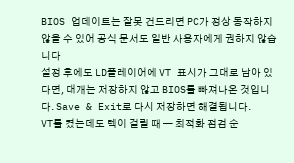BIOS 업데이트는 잘못 건드리면 PC가 정상 동작하지 않을 수 있어 공식 문서도 일반 사용자에게 권하지 않습니다
설정 후에도 LD플레이어에 VT 표시가 그대로 남아 있다면, 대개는 저장하지 않고 BIOS를 빠져나온 것입니다. Save & Exit로 다시 저장하면 해결됩니다.
VT를 켰는데도 렉이 걸릴 때 — 최적화 점검 순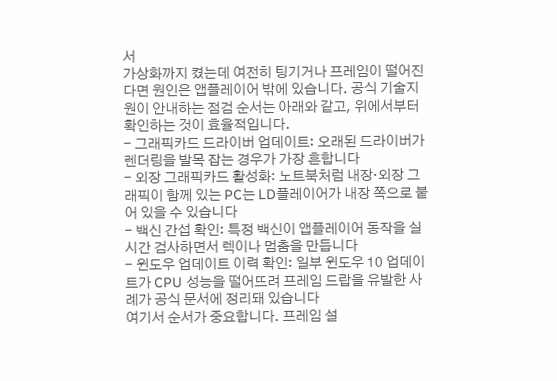서
가상화까지 켰는데 여전히 팅기거나 프레임이 떨어진다면 원인은 앱플레이어 밖에 있습니다. 공식 기술지원이 안내하는 점검 순서는 아래와 같고, 위에서부터 확인하는 것이 효율적입니다.
- 그래픽카드 드라이버 업데이트: 오래된 드라이버가 렌더링을 발목 잡는 경우가 가장 흔합니다
- 외장 그래픽카드 활성화: 노트북처럼 내장·외장 그래픽이 함께 있는 PC는 LD플레이어가 내장 쪽으로 붙어 있을 수 있습니다
- 백신 간섭 확인: 특정 백신이 앱플레이어 동작을 실시간 검사하면서 렉이나 멈춤을 만듭니다
- 윈도우 업데이트 이력 확인: 일부 윈도우 10 업데이트가 CPU 성능을 떨어뜨려 프레임 드랍을 유발한 사례가 공식 문서에 정리돼 있습니다
여기서 순서가 중요합니다. 프레임 설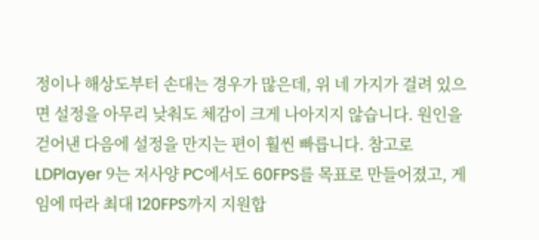정이나 해상도부터 손대는 경우가 많은데, 위 네 가지가 걸려 있으면 설정을 아무리 낮춰도 체감이 크게 나아지지 않습니다. 원인을 걷어낸 다음에 설정을 만지는 편이 훨씬 빠릅니다. 참고로 LDPlayer 9는 저사양 PC에서도 60FPS를 목표로 만들어졌고, 게임에 따라 최대 120FPS까지 지원합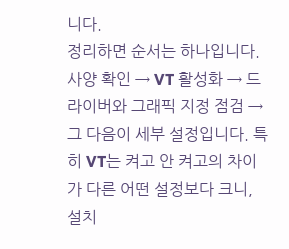니다.
정리하면 순서는 하나입니다. 사양 확인 → VT 활성화 → 드라이버와 그래픽 지정 점검 → 그 다음이 세부 설정입니다. 특히 VT는 켜고 안 켜고의 차이가 다른 어떤 설정보다 크니, 설치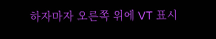하자마자 오른쪽 위에 VT 표시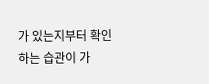가 있는지부터 확인하는 습관이 가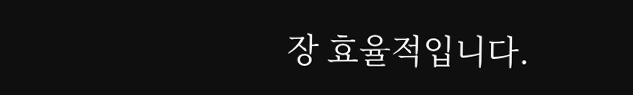장 효율적입니다.